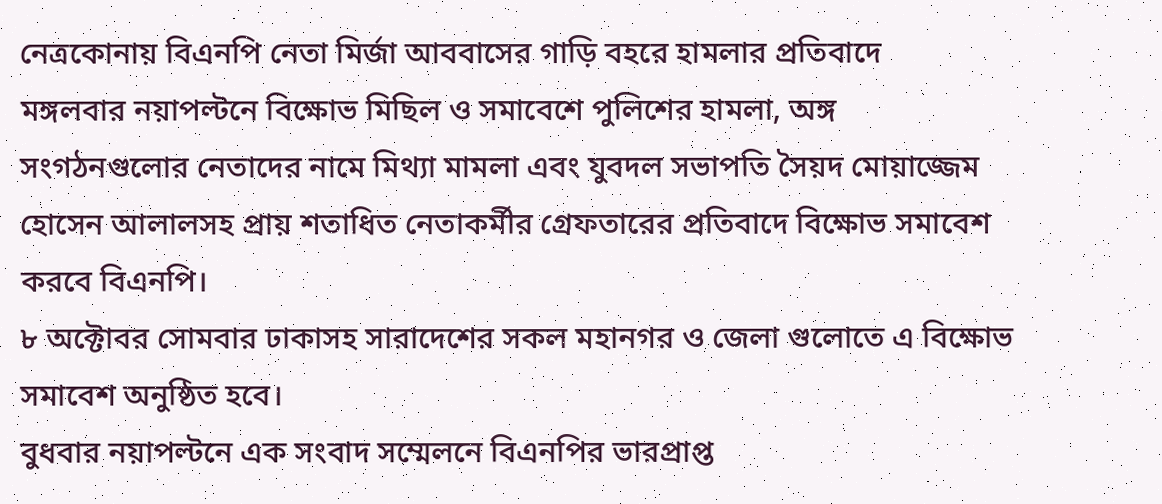নেত্রকোনায় বিএনপি নেতা মির্জা আববাসের গাড়ি বহরে হামলার প্রতিবাদে
মঙ্গলবার নয়াপল্টনে বিক্ষোভ মিছিল ও সমাবেশে পুলিশের হামলা, অঙ্গ
সংগঠনগুলোর নেতাদের নামে মিথ্যা মামলা এবং যুবদল সভাপতি সৈয়দ মোয়াজ্জেম
হোসেন আলালসহ প্রায় শতাধিত নেতাকর্মীর গ্রেফতারের প্রতিবাদে বিক্ষোভ সমাবেশ
করবে বিএনপি।
৮ অক্টোবর সোমবার ঢাকাসহ সারাদেশের সকল মহানগর ও জেলা গুলোতে এ বিক্ষোভ সমাবেশ অনুষ্ঠিত হবে।
বুধবার নয়াপল্টনে এক সংবাদ সম্মেলনে বিএনপির ভারপ্রাপ্ত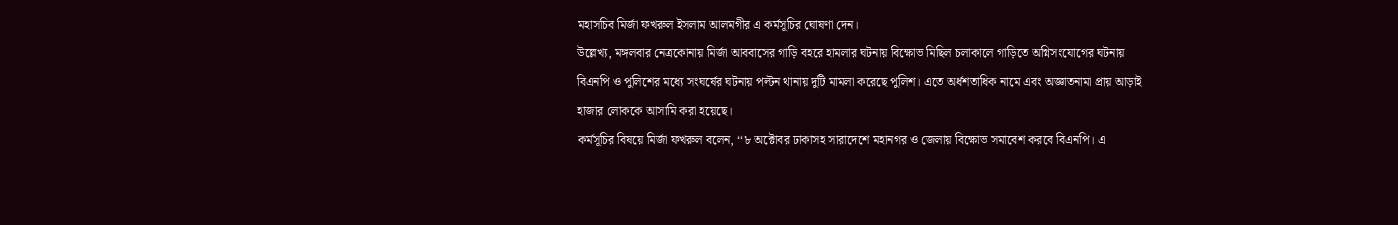মহাসচিব মির্জা ফখরুল ইসলাম আলমগীর এ কর্মসূচির ঘোষণা দেন।
উল্লেখ্য, মঙ্গলবার নেত্রকোনায় মির্জা আববাসের গাড়ি বহরে হামলার ঘটনায় বিক্ষোভ মিছিল চলাকালে গাড়িতে অগ্নিসংযোগের ঘটনায় বিএনপি ও পুলিশের মধ্যে সংঘর্ষের ঘটনায় পল্টন থানায় দুটি মামলা করেছে পুলিশ। এতে অর্ধশতাধিক নামে এবং অজ্ঞাতনামা প্রায় আড়াই হাজার লোককে আসামি করা হয়েছে।
কর্মসূচির বিষয়ে মির্জা ফখরুল বলেন, ‘‘৮ অক্টোবর ঢাকাসহ সারাদেশে মহানগর ও জেলায় বিক্ষোভ সমাবেশ করবে বিএনপি। এ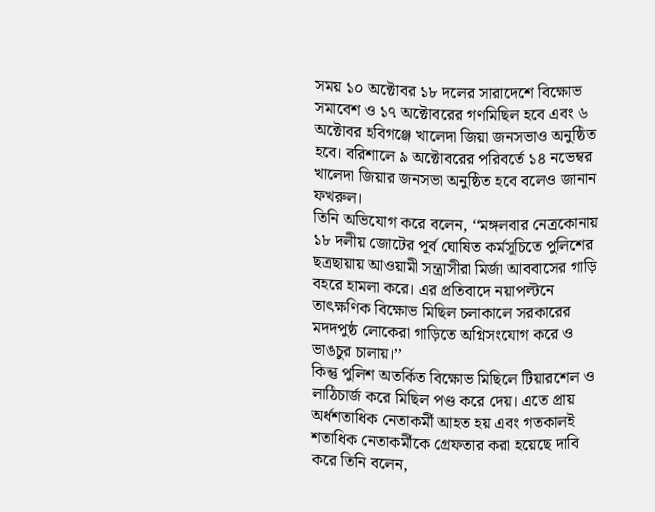সময় ১০ অক্টোবর ১৮ দলের সারাদেশে বিক্ষোভ সমাবেশ ও ১৭ অক্টোবরের গণমিছিল হবে এবং ৬ অক্টোবর হবিগঞ্জে খালেদা জিয়া জনসভাও অনুষ্ঠিত হবে। বরিশালে ৯ অক্টোবরের পরিবর্তে ১৪ নভেম্বর খালেদা জিয়ার জনসভা অনুষ্ঠিত হবে বলেও জানান ফখরুল।
তিনি অভিযোগ করে বলেন, ‘‘মঙ্গলবার নেত্রকোনায় ১৮ দলীয় জোটের পূর্ব ঘোষিত কর্মসূচিতে পুলিশের ছত্রছায়ায় আওয়ামী সন্ত্রাসীরা মির্জা আববাসের গাড়ি বহরে হামলা করে। এর প্রতিবাদে নয়াপল্টনে তাৎক্ষণিক বিক্ষোভ মিছিল চলাকালে সরকারের মদদপুষ্ঠ লোকেরা গাড়িতে অগ্নিসংযোগ করে ও ভাঙচুর চালায়।’’
কিন্তু পুলিশ অতর্কিত বিক্ষোভ মিছিলে টিয়ারশেল ও লাঠিচার্জ করে মিছিল পণ্ড করে দেয়। এতে প্রায় অর্ধশতাধিক নেতাকর্মী আহত হয় এবং গতকালই শতাধিক নেতাকর্মীকে গ্রেফতার করা হয়েছে দাবি করে তিনি বলেন,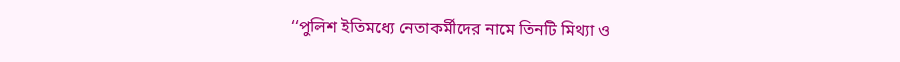‘‘পুলিশ ইতিমধ্যে নেতাকর্মীদের নামে তিনটি মিথ্যা ও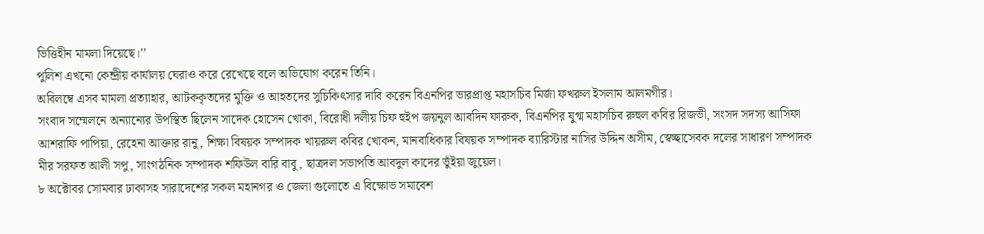ভিত্তিহীন মামলা দিয়েছে।’’
পুলিশ এখনো কেন্দ্রীয় কার্যালয় ঘেরাও করে রেখেছে বলে অভিযোগ করেন তিনি।
অবিলম্বে এসব মামলা প্রত্যাহার, আটককৃতদের মুক্তি ও আহতদের সুচিকিৎসার দাবি করেন বিএনপির ভারপ্রাপ্ত মহাসচিব মির্জা ফখরুল ইসলাম আলমগীর।
সংবাদ সম্মেলনে অন্যান্যের উপস্থিত ছিলেন সাদেক হোসেন খোকা, বিরোধী দলীয় চিফ হুইপ জয়নুল আবদিন ফারুক, বিএনপির যুগ্ম মহাসচিব রুহুল কবির রিজভী, সংসদ সদস্য আসিফা আশরাফি পাপিয়া, রেহেনা আক্তার রানু, শিক্ষা বিষয়ক সম্পাদক খায়রুল কবির খোকন, মানবাধিকার বিষয়ক সম্পাদক ব্যারিস্টার নাসির উদ্দিন অসীম, স্বেচ্ছাসেবক দলের সাধারণ সম্পাদক মীর সরফত আলী সপু, সাংগঠনিক সম্পাদক শফিউল বারি বাবু, ছাত্রদল সভাপতি আবদুল কাদের ভুঁইয়া জুয়েল।
৮ অক্টোবর সোমবার ঢাকাসহ সারাদেশের সকল মহানগর ও জেলা গুলোতে এ বিক্ষোভ সমাবেশ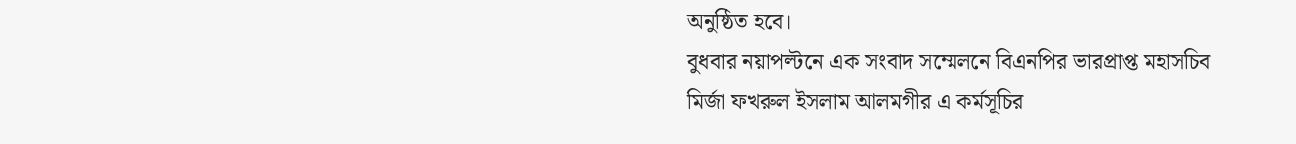অনুষ্ঠিত হবে।
বুধবার নয়াপল্টনে এক সংবাদ সম্মেলনে বিএনপির ভারপ্রাপ্ত মহাসচিব মির্জা ফখরুল ইসলাম আলমগীর এ কর্মসূচির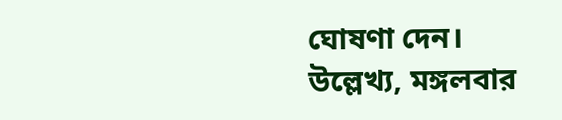ঘোষণা দেন।
উল্লেখ্য, মঙ্গলবার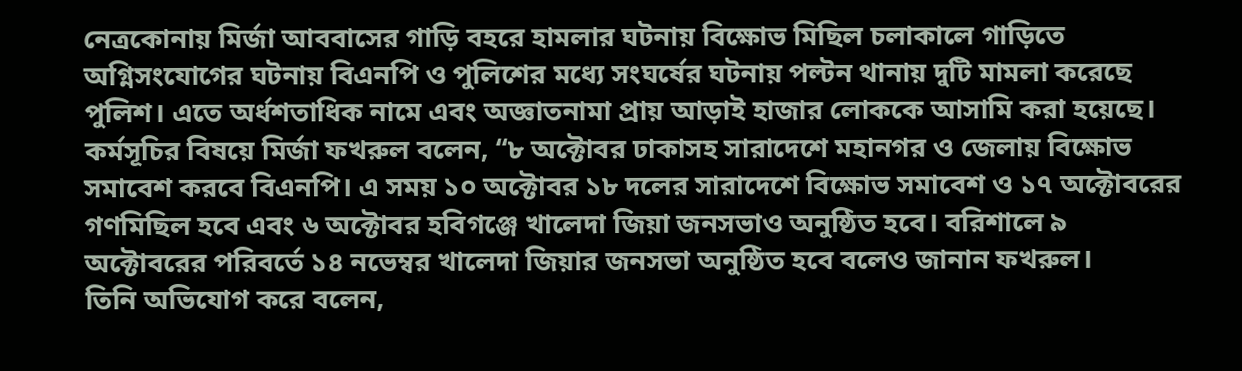নেত্রকোনায় মির্জা আববাসের গাড়ি বহরে হামলার ঘটনায় বিক্ষোভ মিছিল চলাকালে গাড়িতে অগ্নিসংযোগের ঘটনায় বিএনপি ও পুলিশের মধ্যে সংঘর্ষের ঘটনায় পল্টন থানায় দুটি মামলা করেছে পুলিশ। এতে অর্ধশতাধিক নামে এবং অজ্ঞাতনামা প্রায় আড়াই হাজার লোককে আসামি করা হয়েছে।
কর্মসূচির বিষয়ে মির্জা ফখরুল বলেন, ‘‘৮ অক্টোবর ঢাকাসহ সারাদেশে মহানগর ও জেলায় বিক্ষোভ সমাবেশ করবে বিএনপি। এ সময় ১০ অক্টোবর ১৮ দলের সারাদেশে বিক্ষোভ সমাবেশ ও ১৭ অক্টোবরের গণমিছিল হবে এবং ৬ অক্টোবর হবিগঞ্জে খালেদা জিয়া জনসভাও অনুষ্ঠিত হবে। বরিশালে ৯ অক্টোবরের পরিবর্তে ১৪ নভেম্বর খালেদা জিয়ার জনসভা অনুষ্ঠিত হবে বলেও জানান ফখরুল।
তিনি অভিযোগ করে বলেন,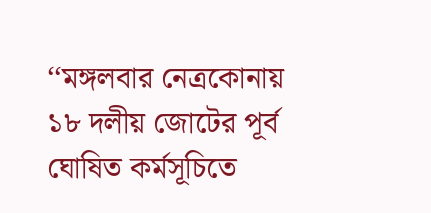‘‘মঙ্গলবার নেত্রকোনায় ১৮ দলীয় জোটের পূর্ব ঘোষিত কর্মসূচিতে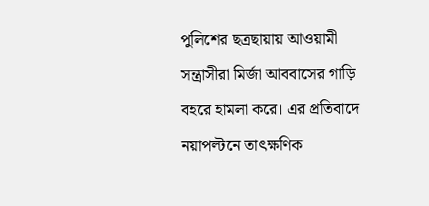পুলিশের ছত্রছায়ায় আওয়ামী সন্ত্রাসীরা মির্জা আববাসের গাড়ি বহরে হামলা করে। এর প্রতিবাদে নয়াপল্টনে তাৎক্ষণিক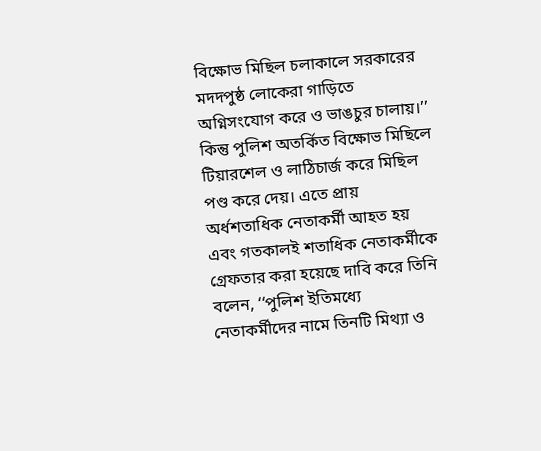বিক্ষোভ মিছিল চলাকালে সরকারের মদদপুষ্ঠ লোকেরা গাড়িতে অগ্নিসংযোগ করে ও ভাঙচুর চালায়।’’
কিন্তু পুলিশ অতর্কিত বিক্ষোভ মিছিলে টিয়ারশেল ও লাঠিচার্জ করে মিছিল পণ্ড করে দেয়। এতে প্রায় অর্ধশতাধিক নেতাকর্মী আহত হয় এবং গতকালই শতাধিক নেতাকর্মীকে গ্রেফতার করা হয়েছে দাবি করে তিনি বলেন, ‘‘পুলিশ ইতিমধ্যে নেতাকর্মীদের নামে তিনটি মিথ্যা ও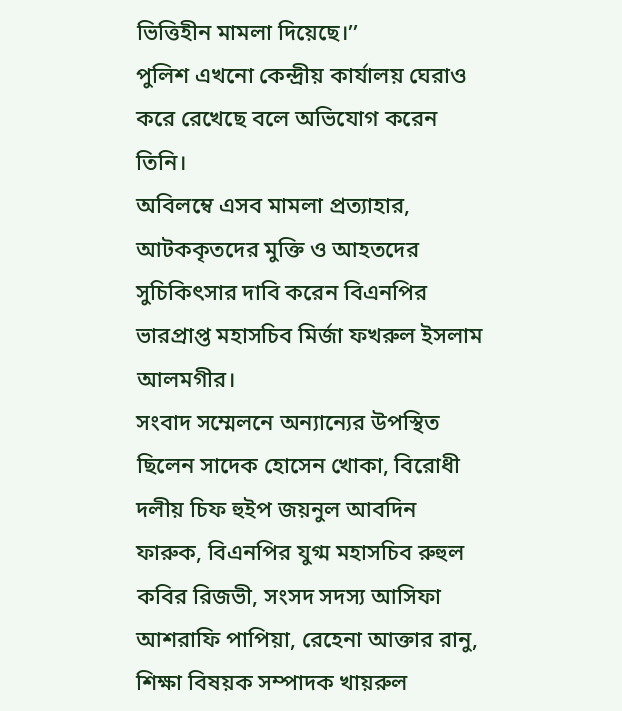ভিত্তিহীন মামলা দিয়েছে।’’
পুলিশ এখনো কেন্দ্রীয় কার্যালয় ঘেরাও করে রেখেছে বলে অভিযোগ করেন তিনি।
অবিলম্বে এসব মামলা প্রত্যাহার, আটককৃতদের মুক্তি ও আহতদের সুচিকিৎসার দাবি করেন বিএনপির ভারপ্রাপ্ত মহাসচিব মির্জা ফখরুল ইসলাম আলমগীর।
সংবাদ সম্মেলনে অন্যান্যের উপস্থিত ছিলেন সাদেক হোসেন খোকা, বিরোধী দলীয় চিফ হুইপ জয়নুল আবদিন ফারুক, বিএনপির যুগ্ম মহাসচিব রুহুল কবির রিজভী, সংসদ সদস্য আসিফা আশরাফি পাপিয়া, রেহেনা আক্তার রানু, শিক্ষা বিষয়ক সম্পাদক খায়রুল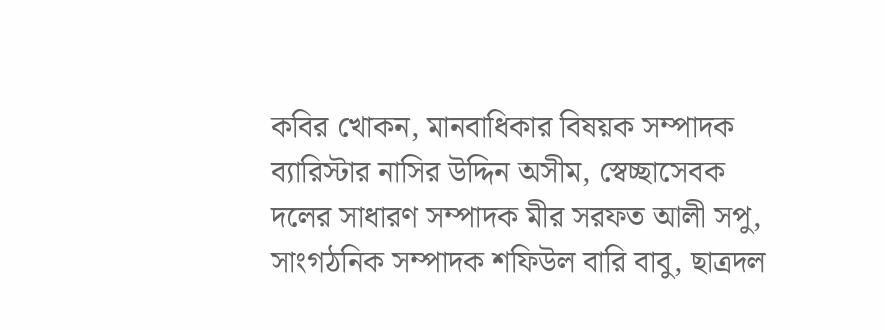কবির খোকন, মানবাধিকার বিষয়ক সম্পাদক ব্যারিস্টার নাসির উদ্দিন অসীম, স্বেচ্ছাসেবক দলের সাধারণ সম্পাদক মীর সরফত আলী সপু, সাংগঠনিক সম্পাদক শফিউল বারি বাবু, ছাত্রদল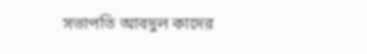সভাপতি আবদুল কাদের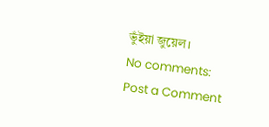ভুঁইয়া জুয়েল।
No comments:
Post a Comment